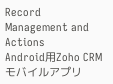Record Management and Actions
Android用Zoho CRMモバイルアプリ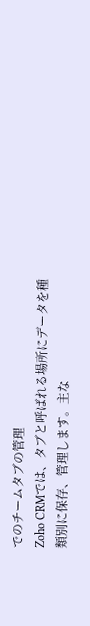でのチームタブの管理
Zoho CRMでは、タブと呼ばれる場所にデータを種類別に保存、管理します。主な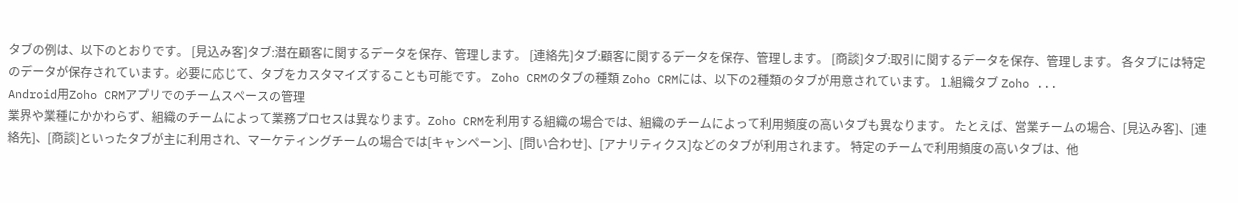タブの例は、以下のとおりです。 [見込み客]タブ:潜在顧客に関するデータを保存、管理します。 [連絡先]タブ:顧客に関するデータを保存、管理します。 [商談]タブ:取引に関するデータを保存、管理します。 各タブには特定のデータが保存されています。必要に応じて、タブをカスタマイズすることも可能です。 Zoho CRMのタブの種類 Zoho CRMには、以下の2種類のタブが用意されています。 1.組織タブ Zoho ...
Android用Zoho CRMアプリでのチームスペースの管理
業界や業種にかかわらず、組織のチームによって業務プロセスは異なります。Zoho CRMを利用する組織の場合では、組織のチームによって利用頻度の高いタブも異なります。 たとえば、営業チームの場合、[見込み客]、[連絡先]、[商談]といったタブが主に利用され、マーケティングチームの場合では[キャンペーン]、[問い合わせ]、[アナリティクス]などのタブが利用されます。 特定のチームで利用頻度の高いタブは、他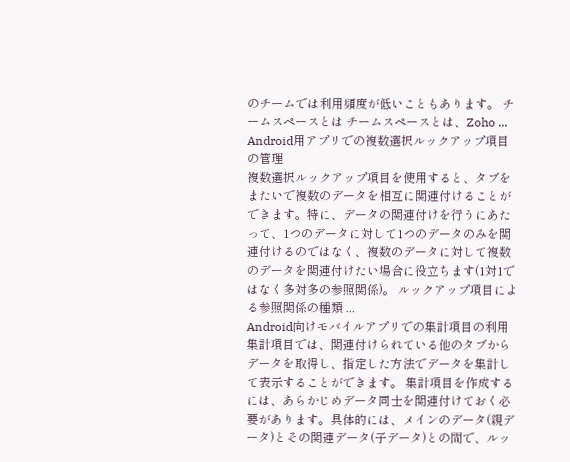のチームでは利用頻度が低いこともあります。 チームスペースとは チームスペースとは、Zoho ...
Android用アプリでの複数選択ルックアップ項目の管理
複数選択ルックアップ項目を使用すると、タブをまたいで複数のデータを相互に関連付けることができます。特に、データの関連付けを行うにあたって、1つのデータに対して1つのデータのみを関連付けるのではなく、複数のデータに対して複数のデータを関連付けたい場合に役立ちます(1対1ではなく多対多の参照関係)。 ルックアップ項目による参照関係の種類 ...
Android向けモバイルアプリでの集計項目の利用
集計項目では、関連付けられている他のタブからデータを取得し、指定した方法でデータを集計して表示することができます。 集計項目を作成するには、あらかじめデータ同士を関連付けておく必要があります。具体的には、メインのデータ(親データ)とその関連データ(子データ)との間で、ルッ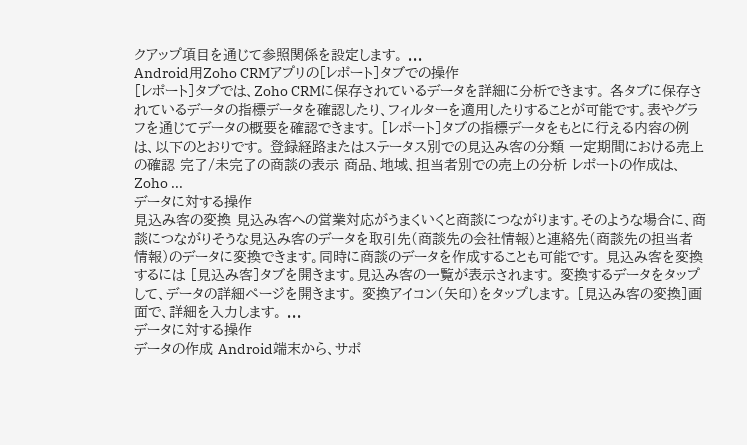クアップ項目を通じて参照関係を設定します。 ...
Android用Zoho CRMアプリの[レポート]タブでの操作
[レポート]タブでは、Zoho CRMに保存されているデータを詳細に分析できます。 各タブに保存されているデータの指標データを確認したり、フィルターを適用したりすることが可能です。表やグラフを通じてデータの概要を確認できます。 [レポート]タブの指標データをもとに行える内容の例は、以下のとおりです。 登録経路またはステータス別での見込み客の分類 一定期間における売上の確認 完了/未完了の商談の表示 商品、地域、担当者別での売上の分析 レポートの作成は、Zoho ...
データに対する操作
見込み客の変換 見込み客への営業対応がうまくいくと商談につながります。そのような場合に、商談につながりそうな見込み客のデータを取引先(商談先の会社情報)と連絡先(商談先の担当者情報)のデータに変換できます。同時に商談のデータを作成することも可能です。 見込み客を変換するには [見込み客]タブを開きます。見込み客の一覧が表示されます。 変換するデータをタップして、データの詳細ページを開きます。 変換アイコン(矢印)をタップします。 [見込み客の変換]画面で、詳細を入力します。 ...
データに対する操作
データの作成 Android端末から、サポ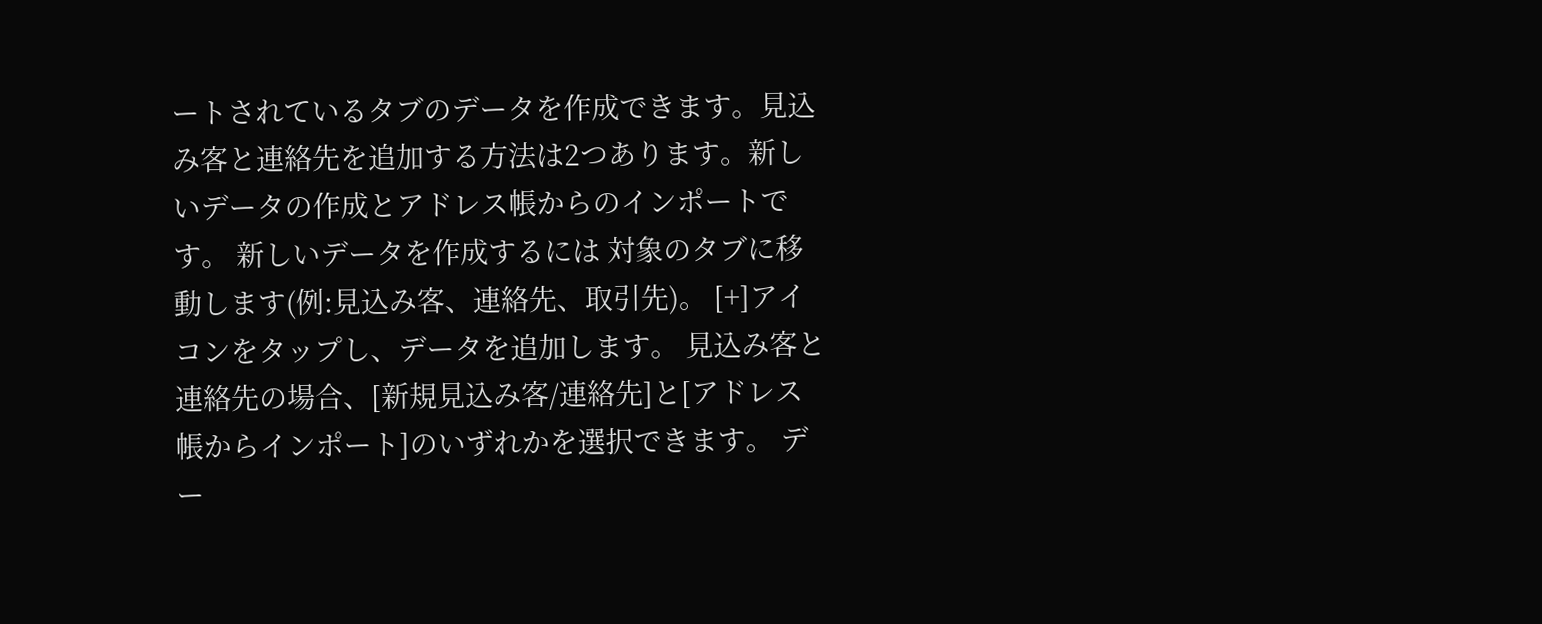ートされているタブのデータを作成できます。見込み客と連絡先を追加する方法は2つあります。新しいデータの作成とアドレス帳からのインポートです。 新しいデータを作成するには 対象のタブに移動します(例:見込み客、連絡先、取引先)。 [+]アイコンをタップし、データを追加します。 見込み客と連絡先の場合、[新規見込み客/連絡先]と[アドレス帳からインポート]のいずれかを選択できます。 デー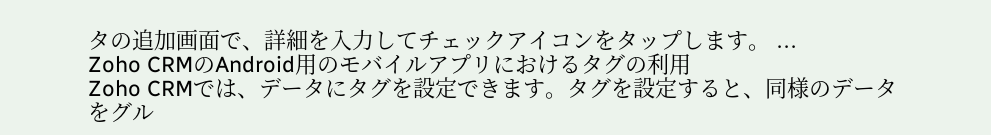タの追加画面で、詳細を入力してチェックアイコンをタップします。 ...
Zoho CRMのAndroid用のモバイルアプリにおけるタグの利用
Zoho CRMでは、データにタグを設定できます。タグを設定すると、同様のデータをグル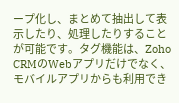ープ化し、まとめて抽出して表示したり、処理したりすることが可能です。タグ機能は、Zoho CRMのWebアプリだけでなく、モバイルアプリからも利用でき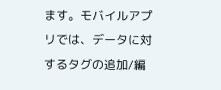ます。モバイルアプリでは、データに対するタグの追加/編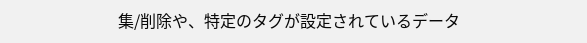集/削除や、特定のタグが設定されているデータ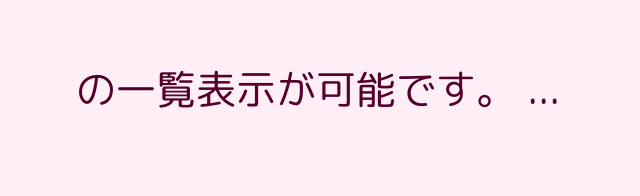の一覧表示が可能です。 ...